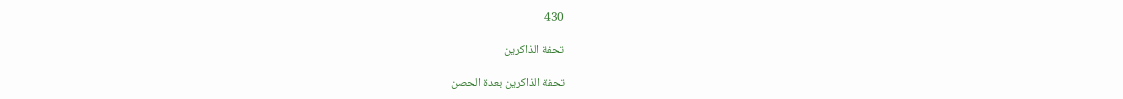430

تحفة الذاكرين

تحفة الذاكرين بعدة الحصن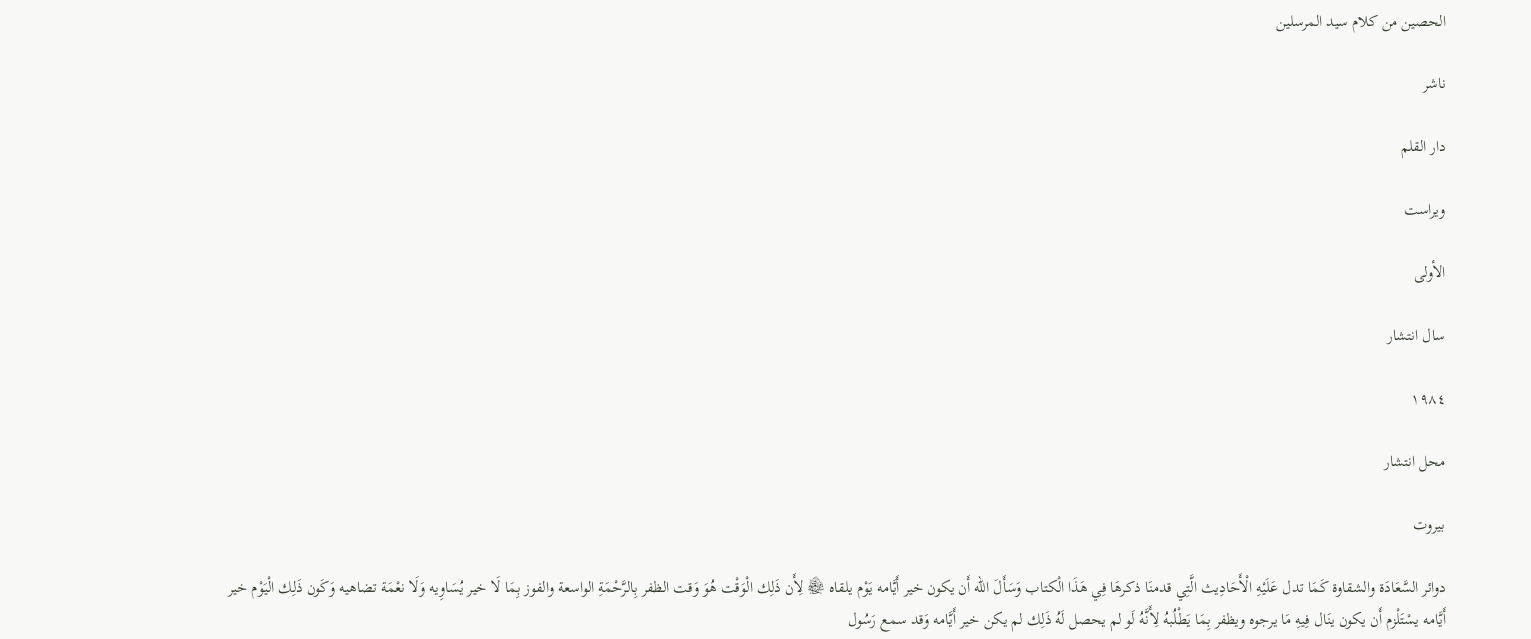الحصين من كلام سيد المرسلين

ناشر

دار القلم

ویراست

الأولى

سال انتشار

١٩٨٤

محل انتشار

بيروت

دوائر السَّعَادَة والشقاوة كَمَا تدل عَلَيْهِ الْأَحَادِيث الَّتِي قدمنَا ذكرهَا فِي هَذَا الْكتاب وَسَأَلَ الله أَن يكون خير أَيَّامه يَوْم يلقاه ﷾ لِأَن ذَلِك الْوَقْت هُوَ وَقت الظفر بِالرَّحْمَةِ الواسعة والفوز بِمَا لَا خير يُسَاوِيه وَلَا نعْمَة تضاهيه وَكَون ذَلِك الْيَوْم خير أَيَّامه يسْتَلْزم أَن يكون ينَال فِيهِ مَا يرجوه ويظفر بِمَا يَطْلُبهُ لِأَنَّهُ لَو لم يحصل لَهُ ذَلِك لم يكن خير أَيَّامه وَقد سمع رَسُول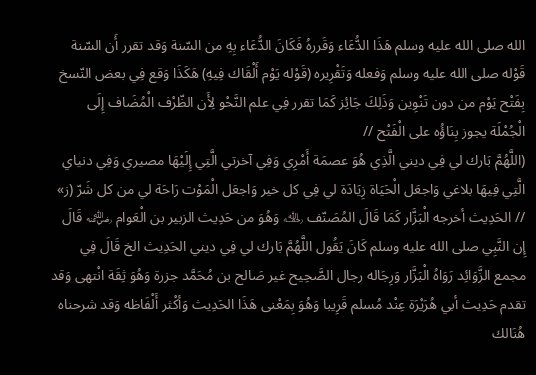الله صلى الله عليه وسلم هَذَا الدُّعَاء وَقَررهُ فَكَانَ الدُّعَاء بِهِ من السّنة وَقد تقرر أَن السّنة قَوْله صلى الله عليه وسلم وَفعله وَتَقْرِيره (قَوْله يَوْم أَلْقَاك فِيهِ) هَكَذَا وَقع فِي بعض النّسخ بِفَتْح يَوْم من دون تَنْوِين وَذَلِكَ جَائِز كَمَا تقرر فِي علم النَّحْو لِأَن الظّرْف الْمُضَاف إِلَى الْجُمْلَة يجوز بِنَاؤُه على الْفَتْح //
(اللَّهُمَّ بَارك لي فِي ديني الَّذِي هُوَ عصمَة أَمْرِي وَفِي آخرتي الَّتِي إِلَيْهَا مصيري وَفِي دنياي الَّتِي فِيهَا بلاغي وَاجعَل الْحَيَاة زِيَادَة لي فِي كل خير وَاجعَل الْمَوْت رَاحَة لي من كل شَرّ (ز» // الحَدِيث أخرجه الْبَزَّار كَمَا قَالَ المُصَنّف ﵀ وَهُوَ من حَدِيث الزبير بن الْعَوام ﵁ قَالَ إِن النَّبِي صلى الله عليه وسلم كَانَ يَقُول اللَّهُمَّ بَارك لي فِي ديني الحَدِيث الخ قَالَ فِي مجمع الزَّوَائِد رَوَاهُ الْبَزَّار وَرِجَاله رجال الصَّحِيح غير صَالح بن مُحَمَّد جزرة وَهُوَ ثِقَة انْتهى وَقد تقدم حَدِيث أبي هُرَيْرَة عِنْد مُسلم قَرِيبا وَهُوَ بِمَعْنى هَذَا الحَدِيث وَأكْثر أَلْفَاظه وَقد شرحناه هُنَالك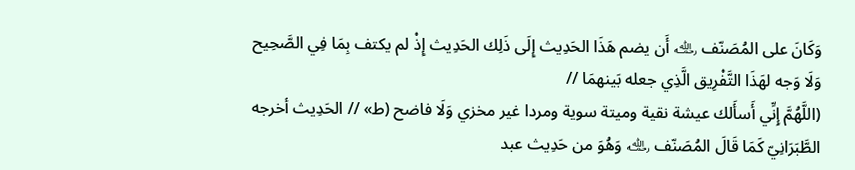وَكَانَ على المُصَنّف ﵀ أَن يضم هَذَا الحَدِيث إِلَى ذَلِك الحَدِيث إِذْ لم يكتف بِمَا فِي الصَّحِيح وَلَا وَجه لهَذَا التَّفْرِيق الَّذِي جعله بَينهمَا //
(اللَّهُمَّ إِنِّي أَسأَلك عيشة نقية وميتة سوية ومردا غير مخزي وَلَا فاضح (ط» // الحَدِيث أخرجه الطَّبَرَانِيّ كَمَا قَالَ المُصَنّف ﵀ وَهُوَ من حَدِيث عبد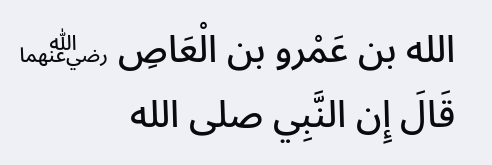الله بن عَمْرو بن الْعَاصِ ﵄ قَالَ إِن النَّبِي صلى الله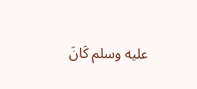عليه وسلم كَانَ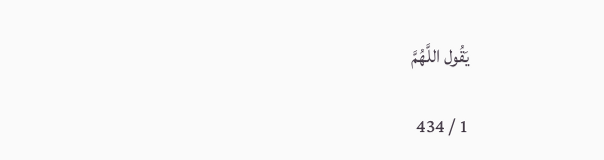يَقُول اللَّهُمَّ

1 / 434